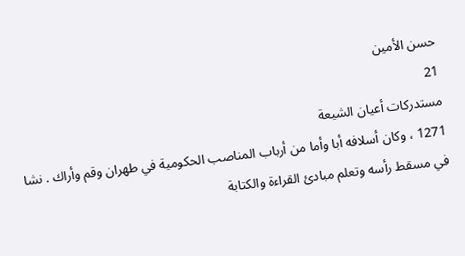حسن الأمين
21
مستدركات أعيان الشيعة
1271 ، وكان أسلافه أبا وأما من أرباب المناصب الحكومية في طهران وقم وأراك . نشا في مسقط رأسه وتعلم مبادئ القراءة والكتابة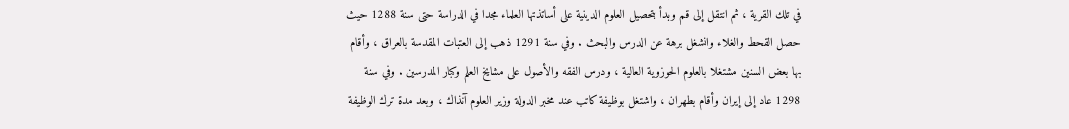في تلك القرية ، ثم انتقل إلى قم وبدأ بتحصيل العلوم الدينية على أساتذتها العلماء مجدا في الدراسة حتى سنة 1288 حيث حصل القحط والغلاء وانشغل برهة عن الدرس والبحث . وفي سنة 1291 ذهب إلى العتبات المقدسة بالعراق ، وأقام بها بعض السنين مشتغلا بالعلوم الحوزوية العالية ، ودرس الفقه والأصول على مشايخ العلم وكبار المدرسين . وفي سنة 1298 عاد إلى إيران وأقام بطهران ، واشتغل بوظيفة كاتب عند مخبر الدولة وزير العلوم آنذاك ، وبعد مدة ترك الوظيفة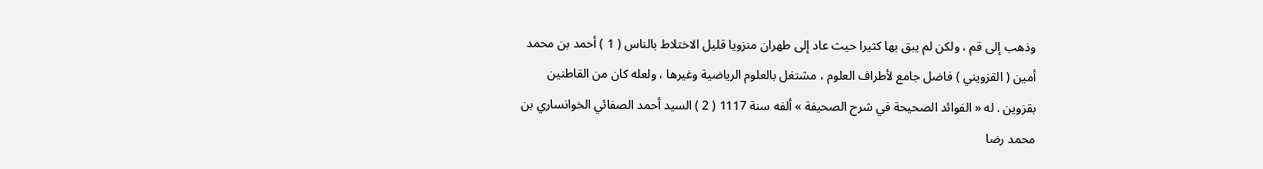وذهب إلى قم ، ولكن لم يبق بها كثيرا حيث عاد إلى طهران منزويا قليل الاختلاط بالناس ( 1 ) أحمد بن محمد أمين ( القزويني ) فاضل جامع لأطراف العلوم ، مشتغل بالعلوم الرياضية وغيرها ، ولعله كان من القاطنين بقزوين . له « الفوائد الصحيحة في شرح الصحيفة » ألفه سنة 1117 ( 2 ) السيد أحمد الصفائي الخوانساري بن محمد رضا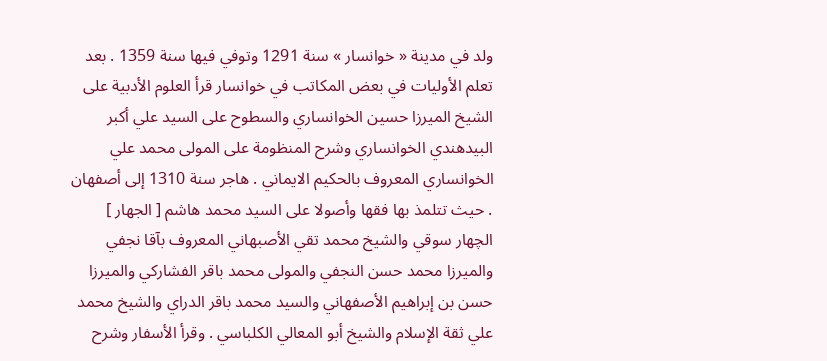ولد في مدينة « خوانسار » سنة 1291 وتوفي فيها سنة 1359 . بعد تعلم الأوليات في بعض المكاتب في خوانسار قرأ العلوم الأدبية على الشيخ الميرزا حسين الخوانساري والسطوح على السيد علي أكبر البيدهندي الخوانساري وشرح المنظومة على المولى محمد علي الخوانساري المعروف بالحكيم الايماني . هاجر سنة 1310 إلى أصفهان . حيث تتلمذ بها فقها وأصولا على السيد محمد هاشم [ الجهار ] الچهار سوقي والشيخ محمد تقي الأصبهاني المعروف بآقا نجفي والميرزا محمد حسن النجفي والمولى محمد باقر الفشاركي والميرزا حسن بن إبراهيم الأصفهاني والسيد محمد باقر الدراي والشيخ محمد علي ثقة الإسلام والشيخ أبو المعالي الكلباسي . وقرأ الأسفار وشرح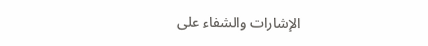الإشارات والشفاء على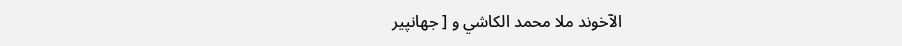الآخوند ملا محمد الكاشي و [ جهانپير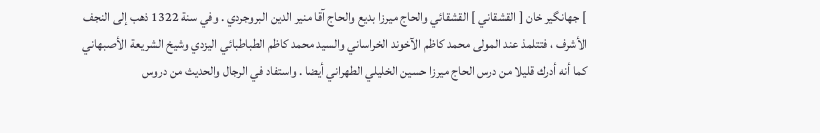] جهانگير خان [ القشقاني ] القشقائي والحاج ميرزا بديع والحاج آقا منير الدين البروجردي . وفي سنة 1322 ذهب إلى النجف الأشرف ، فتتلمذ عند المولى محمد كاظم الآخوند الخراساني والسيد محمد كاظم الطباطبائي اليزدي وشيخ الشريعة الأصبهاني كما أنه أدرك قليلا من درس الحاج ميرزا حسين الخليلي الطهراني أيضا . واستفاد في الرجال والحديث من دروس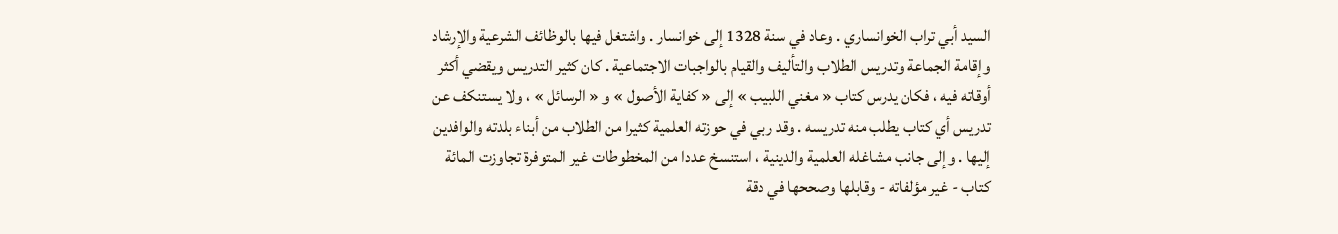السيد أبي تراب الخوانساري . وعاد في سنة 1328 إلى خوانسار . واشتغل فيها بالوظائف الشرعية والإرشاد وإقامة الجماعة وتدريس الطلاب والتأليف والقيام بالواجبات الاجتماعية . كان كثير التدريس ويقضي أكثر أوقاته فيه ، فكان يدرس كتاب « مغني اللبيب » إلى « كفاية الأصول » و « الرسائل » ، ولا يستنكف عن تدريس أي كتاب يطلب منه تدريسه . وقد ربي في حوزته العلمية كثيرا من الطلاب من أبناء بلدته والوافدين إليها . وإلى جانب مشاغله العلمية والدينية ، استنسخ عددا من المخطوطات غير المتوفرة تجاوزت المائة كتاب - غير مؤلفاته - وقابلها وصححها في دقة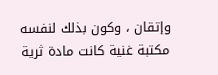وإتقان ، وكون بذلك لنفسه مكتبة غنية كانت مادة ثرية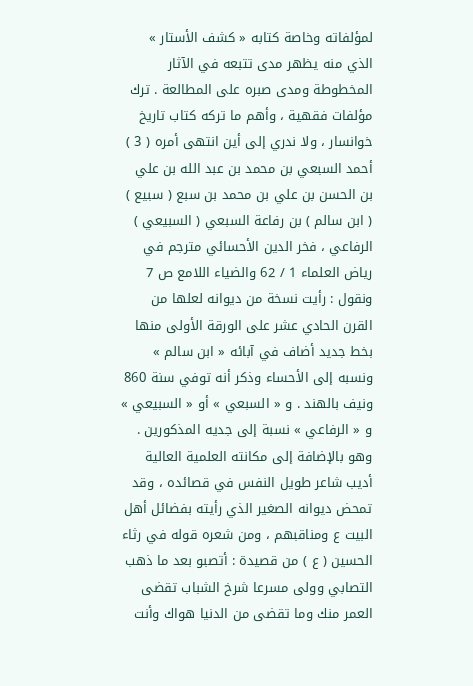لمؤلفاته وخاصة كتابه « كشف الأستار » الذي منه يظهر مدى تتبعه في الآثار المخطوطة ومدى صبره على المطالعة . ترك مؤلفات فقهية ، وأهم ما تركه كتاب تاريخ خوانسار ، ولا ندري إلى أين انتهى أمره ( 3 ) أحمد السبعي بن محمد بن عبد الله بن علي بن الحسن بن علي بن محمد بن سبع ( سبيع ) ( ابن سالم ) بن رفاعة السبعي ( السبيعي ) الرفاعي ، فخر الدين الأحسائي مترجم في رياض العلماء 1 / 62 والضياء اللامع ص 7 ونقول : رأيت نسخة من ديوانه لعلها من القرن الحادي عشر على الورقة الأولى منها بخط جديد أضاف في آبائه « ابن سالم » ونسبه إلى الأحساء وذكر أنه توفي سنة 860 ونيف بالهند . و « السبعي » أو « السبيعي » و « الرفاعي » نسبة إلى جديه المذكورين . وهو بالإضافة إلى مكانته العلمية العالية أديب شاعر طويل النفس في قصائده ، وقد تمحض ديوانه الصغير الذي رأيته بفضائل أهل البيت ع ومناقبهم ، ومن شعره قوله في رثاء الحسين ( ع ) من قصيدة : أتصبو بعد ما ذهب التصابي وولى مسرعا شرخ الشباب تقضى العمر منك وما تقضى من الدنيا هواك وأنت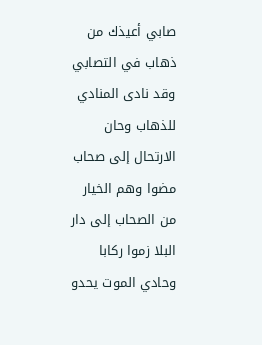صابي أعيذك من ذهاب في التصابي وقد نادى المنادي للذهاب وحان الارتحال إلى صحاب مضوا وهم الخيار من الصحاب إلى دار البلا زموا ركابا وحادي الموت يحدو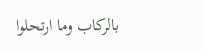بالركاب وما ارتحلوا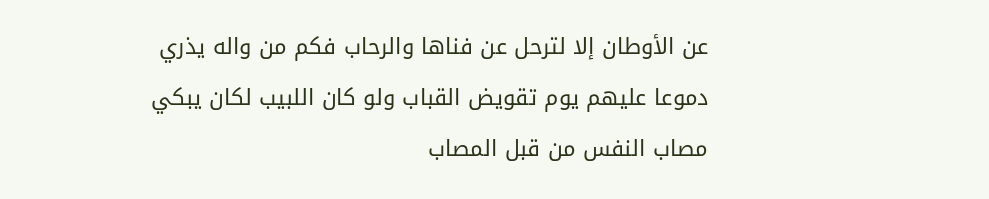عن الأوطان إلا لترحل عن فناها والرحاب فكم من واله يذري دموعا عليهم يوم تقويض القباب ولو كان اللبيب لكان يبكي مصاب النفس من قبل المصاب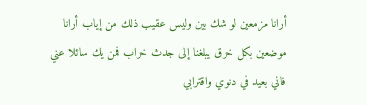أرانا مزمعين لو شك بين وليس عقيب ذلك من إياب أرانا موضعين بكل خرق يبلغنا إلى جدث خراب فمن يك سائلا عني فاني بعيد في دنوي واقترابي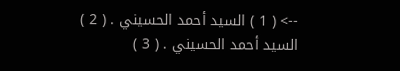--> ( 1 ) السيد أحمد الحسيني . ( 2 ) السيد أحمد الحسيني . ( 3 )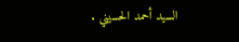السيد أحمد الحسيني .